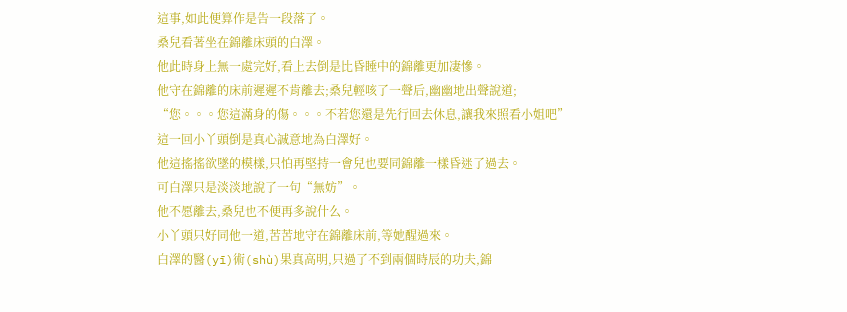這事,如此便算作是告一段落了。
桑兒看著坐在錦離床頭的白澤。
他此時身上無一處完好,看上去倒是比昏睡中的錦離更加凄慘。
他守在錦離的床前遲遲不肯離去;桑兒輕咳了一聲后,幽幽地出聲說道;
“您。。。您這滿身的傷。。。不若您還是先行回去休息,讓我來照看小姐吧”
這一回小丫頭倒是真心誠意地為白澤好。
他這搖搖欲墜的模樣,只怕再堅持一會兒也要同錦離一樣昏迷了過去。
可白澤只是淡淡地說了一句“無妨”。
他不愿離去,桑兒也不便再多說什么。
小丫頭只好同他一道,苦苦地守在錦離床前,等她醒過來。
白澤的醫(yī)術(shù)果真高明,只過了不到兩個時辰的功夫,錦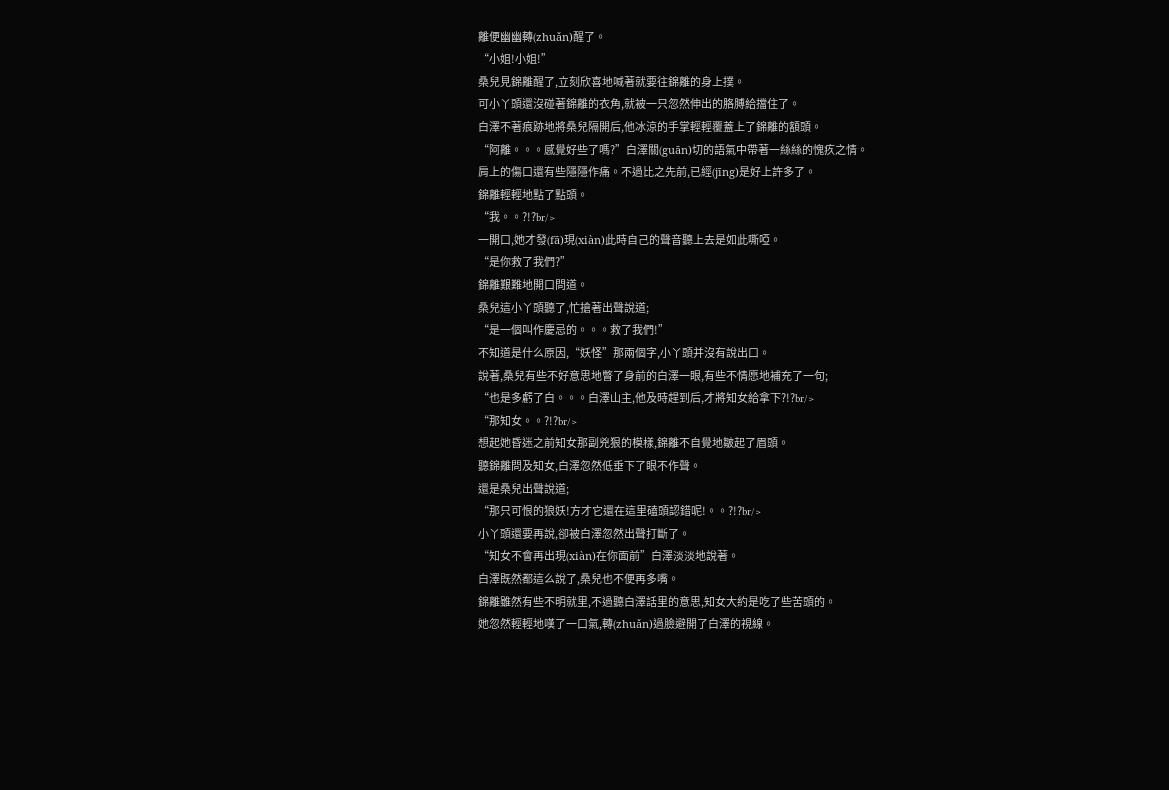離便幽幽轉(zhuǎn)醒了。
“小姐!小姐!”
桑兒見錦離醒了,立刻欣喜地喊著就要往錦離的身上撲。
可小丫頭還沒碰著錦離的衣角,就被一只忽然伸出的胳膊給擋住了。
白澤不著痕跡地將桑兒隔開后,他冰涼的手掌輕輕覆蓋上了錦離的額頭。
“阿離。。。感覺好些了嗎?”白澤關(guān)切的語氣中帶著一絲絲的愧疚之情。
肩上的傷口還有些隱隱作痛。不過比之先前,已經(jīng)是好上許多了。
錦離輕輕地點了點頭。
“我。。?!?br/>
一開口,她才發(fā)現(xiàn)此時自己的聲音聽上去是如此嘶啞。
“是你救了我們?”
錦離艱難地開口問道。
桑兒這小丫頭聽了,忙搶著出聲說道;
“是一個叫作慶忌的。。。救了我們!”
不知道是什么原因,“妖怪”那兩個字,小丫頭并沒有說出口。
說著,桑兒有些不好意思地瞥了身前的白澤一眼,有些不情愿地補充了一句;
“也是多虧了白。。。白澤山主,他及時趕到后,才將知女給拿下?!?br/>
“那知女。。?!?br/>
想起她昏迷之前知女那副兇狠的模樣,錦離不自覺地皺起了眉頭。
聽錦離問及知女,白澤忽然低垂下了眼不作聲。
還是桑兒出聲說道;
“那只可恨的狼妖!方才它還在這里磕頭認錯呢!。。?!?br/>
小丫頭還要再說,卻被白澤忽然出聲打斷了。
“知女不會再出現(xiàn)在你面前”白澤淡淡地說著。
白澤既然都這么說了,桑兒也不便再多嘴。
錦離雖然有些不明就里,不過聽白澤話里的意思,知女大約是吃了些苦頭的。
她忽然輕輕地嘆了一口氣,轉(zhuǎn)過臉避開了白澤的視線。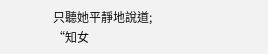只聽她平靜地說道;
“知女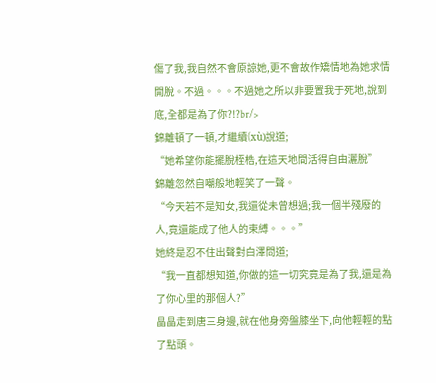傷了我,我自然不會原諒她,更不會故作矯情地為她求情開脫。不過。。。不過她之所以非要置我于死地,說到底,全都是為了你?!?br/>
錦離頓了一頓,才繼續(xù)說道;
“她希望你能擺脫桎梏,在這天地間活得自由灑脫”
錦離忽然自嘲般地輕笑了一聲。
“今天若不是知女,我還從未曾想過;我一個半殘廢的人,竟還能成了他人的束縛。。。”
她終是忍不住出聲對白澤問道;
“我一直都想知道,你做的這一切究竟是為了我,還是為了你心里的那個人?”
晶晶走到唐三身邊,就在他身旁盤膝坐下,向他輕輕的點了點頭。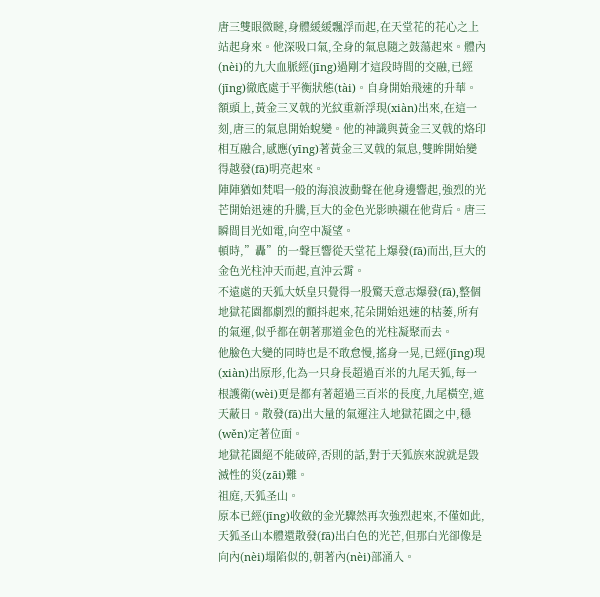唐三雙眼微瞇,身體緩緩飄浮而起,在天堂花的花心之上站起身來。他深吸口氣,全身的氣息隨之鼓蕩起來。體內(nèi)的九大血脈經(jīng)過剛才這段時間的交融,已經(jīng)徹底處于平衡狀態(tài)。自身開始飛速的升華。
額頭上,黃金三叉戟的光紋重新浮現(xiàn)出來,在這一刻,唐三的氣息開始蛻變。他的神識與黃金三叉戟的烙印相互融合,感應(yīng)著黃金三叉戟的氣息,雙眸開始變得越發(fā)明亮起來。
陣陣猶如梵唱一般的海浪波動聲在他身邊響起,強烈的光芒開始迅速的升騰,巨大的金色光影映襯在他背后。唐三瞬間目光如電,向空中凝望。
頓時,”轟”的一聲巨響從天堂花上爆發(fā)而出,巨大的金色光柱沖天而起,直沖云霄。
不遠處的天狐大妖皇只覺得一股驚天意志爆發(fā),整個地獄花園都劇烈的顫抖起來,花朵開始迅速的枯萎,所有的氣運,似乎都在朝著那道金色的光柱凝聚而去。
他臉色大變的同時也是不敢怠慢,搖身一晃,已經(jīng)現(xiàn)出原形,化為一只身長超過百米的九尾天狐,每一根護衛(wèi)更是都有著超過三百米的長度,九尾橫空,遮天蔽日。散發(fā)出大量的氣運注入地獄花園之中,穩(wěn)定著位面。
地獄花園絕不能破碎,否則的話,對于天狐族來說就是毀滅性的災(zāi)難。
祖庭,天狐圣山。
原本已經(jīng)收斂的金光驟然再次強烈起來,不僅如此,天狐圣山本體還散發(fā)出白色的光芒,但那白光卻像是向內(nèi)塌陷似的,朝著內(nèi)部涌入。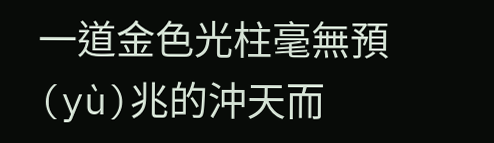一道金色光柱毫無預(yù)兆的沖天而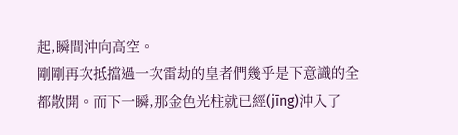起,瞬間沖向高空。
剛剛再次抵擋過一次雷劫的皇者們幾乎是下意識的全都散開。而下一瞬,那金色光柱就已經(jīng)沖入了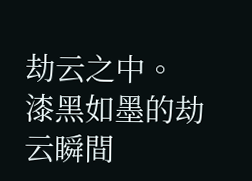劫云之中。
漆黑如墨的劫云瞬間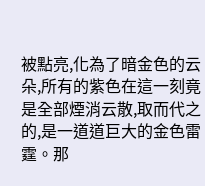被點亮,化為了暗金色的云朵,所有的紫色在這一刻竟是全部煙消云散,取而代之的,是一道道巨大的金色雷霆。那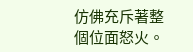仿佛充斥著整個位面怒火。